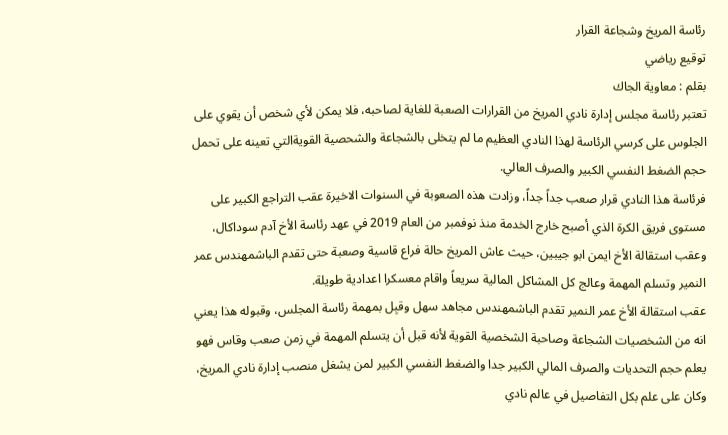رئاسة المريخ وشجاعة القرار
توقيع رياضي
بقلم : معاوية الجاك
تعتبر رئاسة مجلس إدارة نادي المريخ من القرارات الصعبة للغاية لصاحبه، فلا يمكن لأي شخص أن يقوي على الجلوس على كرسي الرئاسة لهذا النادي العظيم ما لم يتخلى بالشجاعة والشحصية القويةالتي تعينه على تحمل حجم الضغط النفسي الكبير والصرف العالي.
فرئاسة هذا النادي قرار صعب جداً جداً، وزادت هذه الصعوبة في السنوات الاخيرة عقب التراجع الكبير على مستوى فريق الكرة الذي أصبح خارج الخدمة منذ نوفمبر من العام 2019 في عهد رئاسة الأخ آدم سوداكال، وعقب استقالة الأخ ايمن ابو جيبين، حيث عاش المريخ حالة فراع قاسية وصعبة حتى تقدم الباشمهندس عمر النمير وتسلم المهمة وعالج كل المشاكل المالية سريعاً واقام معسكرا اعدادية طويلة.
عقب استقالة الأخ عمر النمير تقدم الباشمهندس مجاهد سهل وقبِل بمهمة رئاسة المجلس، وقبوله هذا يعني انه من الشخصيات الشجاعة وصاحبة الشخصية القوية لأنه قبل أن يتسلم المهمة في زمن صعب وقاس فهو يعلم حجم التحديات والصرف المالي الكبير جدا والضغط النفسي الكبير لمن يشغل منصب إدارة نادي المريخ، وكان على علم بكل التفاصيل في عالم نادي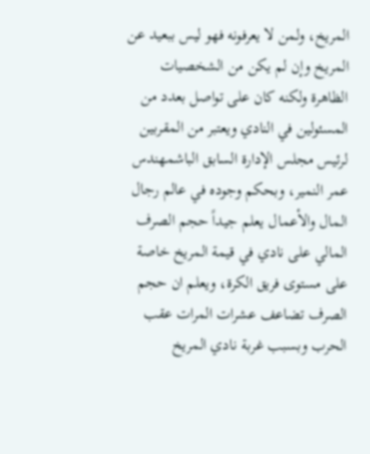المريخ، ولمن لا يعرفونه فهو ليس ببعيد عن المريخ وإن لم يكن من الشخصيات الظاهرة ولكنه كان على تواصل بعدد من المسئولين في النادي ويعتبر من المقربين لرئيس مجلس الإدارة السابق الباشمهندس عمر النمير، وبحكم وجوده في عالم رجال المال والأعمال يعلم جيداً حجم الصرف المالي على نادي في قيمة المريخ خاصة على مستوى فريق الكرة، ويعلم ان حجم الصرف تضاعف عشرات المرات عقب الحرب وبسبب غربة نادي المريخ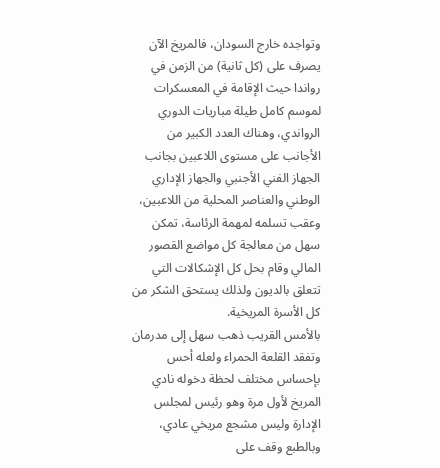وتواجده خارج السودان، فالمريخ الآن يصرف على (كل ثانية) من الزمن في رواندا حيث الإقامة في المعسكرات لموسم كامل طيلة مباريات الدوري الرواندي، وهناك العدد الكبير من الأجانب على مستوى اللاعبين بجانب الجهاز الفني الأجنبي والجهاز الإداري الوطني والعناصر المحلية من اللاعبين، وعقب تسلمه لمهمة الرئاسة، تمكن سهل من معالجة كل مواضع القصور المالي وقام بحل كل الإشكالات التي تتعلق بالديون ولذلك يستحق الشكر من كل الأسرة المريخية.
بالأمس القريب ذهب سهل إلى مدرمان وتفقد القلعة الحمراء ولعله أحس بإحساس مختلف لحظة دخوله نادي المريخ لأول مرة وهو رئيس لمجلس الإدارة وليس مشجع مريخي عادي، وبالطبع وقف على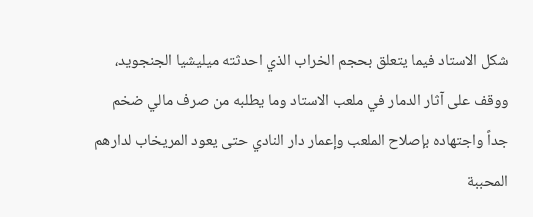شكل الاستاد فيما يتعلق بحجم الخراب الذي احدثته ميليشيا الجنجويد، ووقف على آثار الدمار في ملعب الاستاد وما يطلبه من صرف مالي ضخم جداً واجتهاده بإصلاح الملعب وإعمار دار النادي حتى يعود المريخاب لدارهم المحببة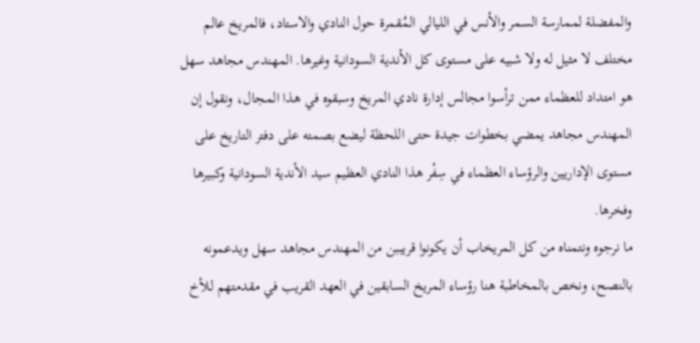والمفضلة لممارسة السمر والأنس في الليالي المُقمرة حول النادي والاستاد، فالمريخ عالم مختلف لا مثيل له ولا شبيه على مستوى كل الأندية السودانية وغيرها. المهندس مجاهد سهل هو امتداد للعظماء ممن ترأسوا مجالس إدارة نادي المريخ وسبقوه في هذا المجال، ونقول إن المهندس مجاهد يمضي بخطوات جيدة حتى اللحظة ليضع بصمته على دفتر التاريخ على مستوى الإداريين والرؤساء العظماء في سِفْر هذا النادي العظيم سيد الأندية السودانية وكبيرها وفخرها.
ما نرجوه ونتمناه من كل المريخاب أن يكونوا قريببن من المهندس مجاهد سهل ويدعمونه بالنصح، ونخص بالمخاطبة هنا رؤساء المريخ السابقين في العهد القريب في مقدمتهم للأخ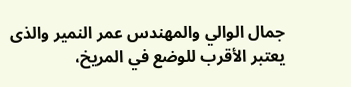جمال الوالي والمهندس عمر النمير والذى يعتبر الأقرب للوضع في المريخ،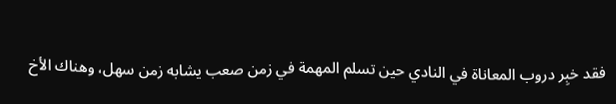فقد خبِر دروب المعاناة في النادي حين تسلم المهمة في زمن صعب يشابه زمن سهل، وهناك الأخ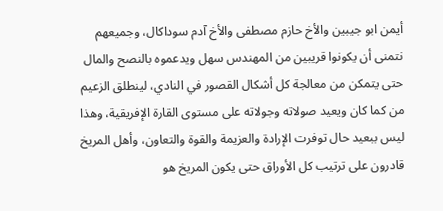أيمن ابو جيبين والأخ حازم مصطفى والأخ آدم سوداكال، وجميعهم نتمنى أن يكونوا قريبين من المهندس سهل ويدعموه بالنصح والمال حتى يتمكن من معالجة كل أشكال القصور في النادي، لينطلق الزعيم من كما كان ويعيد صولاته وجولاته على مستوى القارة الإفريقية، وهذا ليس ببعيد حال توفرت الإرادة والعزيمة والقوة والتعاون، وأهل المريخ قادرون على ترتيب كل الأوراق حتى يكون المريخ هو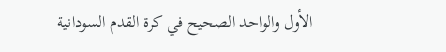الأول والواحد الصحيح في كرة القدم السودانية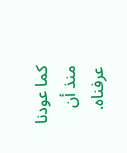كما عودنا منذ أن عرفناه.